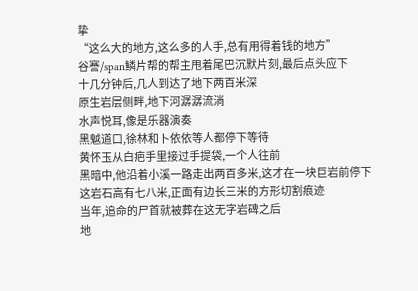挚
“这么大的地方,这么多的人手,总有用得着钱的地方”
谷謇/span鳞片帮的帮主甩着尾巴沉默片刻,最后点头应下
十几分钟后,几人到达了地下两百米深
原生岩层侧畔,地下河潺潺流淌
水声悦耳,像是乐器演奏
黑魆道口,徐林和卜依依等人都停下等待
黄怀玉从白疤手里接过手提袋,一个人往前
黑暗中,他沿着小溪一路走出两百多米,这才在一块巨岩前停下
这岩石高有七八米,正面有边长三米的方形切割痕迹
当年,追命的尸首就被葬在这无字岩碑之后
地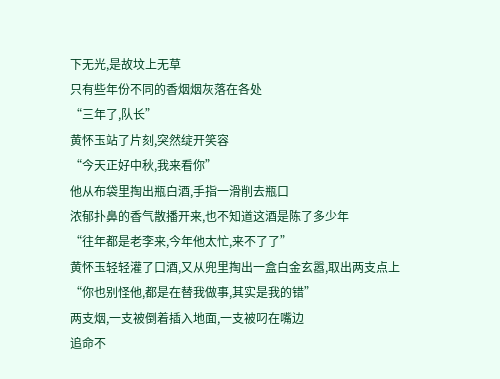下无光,是故坟上无草
只有些年份不同的香烟烟灰落在各处
“三年了,队长”
黄怀玉站了片刻,突然绽开笑容
“今天正好中秋,我来看你”
他从布袋里掏出瓶白酒,手指一滑削去瓶口
浓郁扑鼻的香气散播开来,也不知道这酒是陈了多少年
“往年都是老李来,今年他太忙,来不了了”
黄怀玉轻轻灌了口酒,又从兜里掏出一盒白金玄嚣,取出两支点上
“你也别怪他,都是在替我做事,其实是我的错”
两支烟,一支被倒着插入地面,一支被叼在嘴边
追命不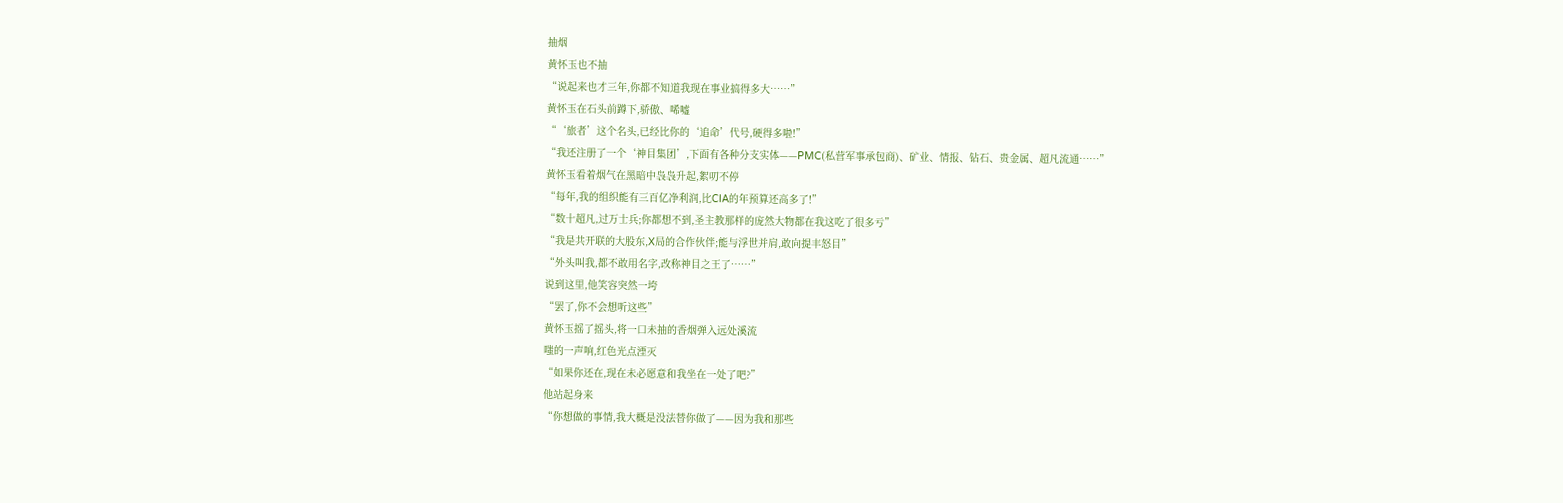抽烟
黄怀玉也不抽
“说起来也才三年,你都不知道我现在事业搞得多大……”
黄怀玉在石头前蹲下,骄傲、唏嘘
“‘旅者’这个名头,已经比你的‘追命’代号,硬得多啦!”
“我还注册了一个‘神目集团’,下面有各种分支实体——PMC(私营军事承包商)、矿业、情报、钻石、贵金属、超凡流通……”
黄怀玉看着烟气在黑暗中袅袅升起,絮叨不停
“每年,我的组织能有三百亿净利润,比CIA的年预算还高多了!”
“数十超凡,过万士兵;你都想不到,圣主教那样的庞然大物都在我这吃了很多亏”
“我是共开联的大股东,X局的合作伙伴;能与浮世并肩,敢向提丰怒目”
“外头叫我,都不敢用名字,改称神目之王了……”
说到这里,他笑容突然一垮
“罢了,你不会想听这些”
黄怀玉摇了摇头,将一口未抽的香烟弹入远处溪流
嗤的一声响,红色光点湮灭
“如果你还在,现在未必愿意和我坐在一处了吧?”
他站起身来
“你想做的事情,我大概是没法替你做了——因为我和那些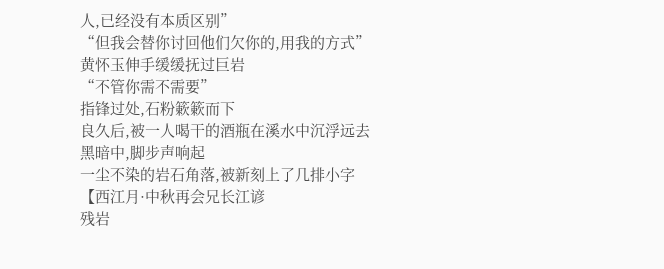人,已经没有本质区别”
“但我会替你讨回他们欠你的,用我的方式”
黄怀玉伸手缓缓抚过巨岩
“不管你需不需要”
指锋过处,石粉簌簌而下
良久后,被一人喝干的酒瓶在溪水中沉浮远去
黑暗中,脚步声响起
一尘不染的岩石角落,被新刻上了几排小字
【西江月·中秋再会兄长江谚
残岩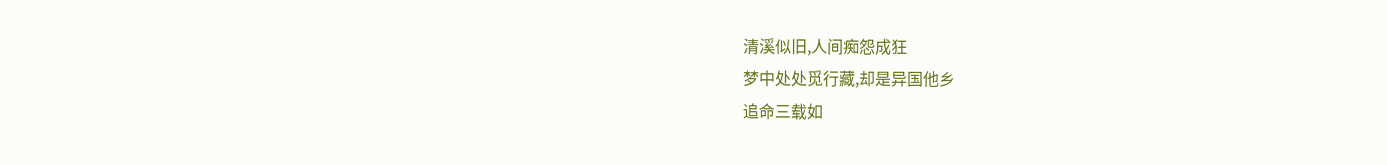清溪似旧,人间痴怨成狂
梦中处处觅行藏,却是异国他乡
追命三载如